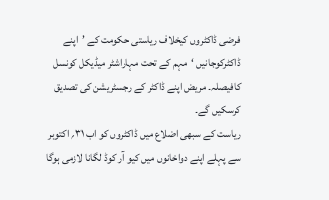فرضی ڈاکٹروں کیخلاف ریاستی حکومت کے ’اپنے ڈاکٹرکوجانیں ‘مہم کے تحت مہاراشٹر میڈیکل کونسل کافیصلہ۔ مریض اپنے ڈاکٹر کے رجسٹریشن کی تصدیق کرسکیں گے۔
ریاست کے سبھی اضلاع میں ڈاکٹروں کو اب ۳۱؍ اکتوبر سے پہلے اپنے دواخانوں میں کیو آر کوڈ لگانا لازمی ہوگا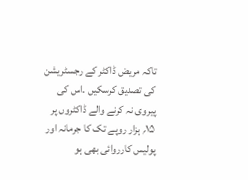تاکہ مریض ڈاکٹر کے رجسٹریشن کی تصدیق کرسکیں ۔اس کی پیروی نہ کرنے والے ڈاکٹروں پر ۱۵؍ ہزار روپے تک کا جرمانہ اور پولیس کارروائی بھی ہو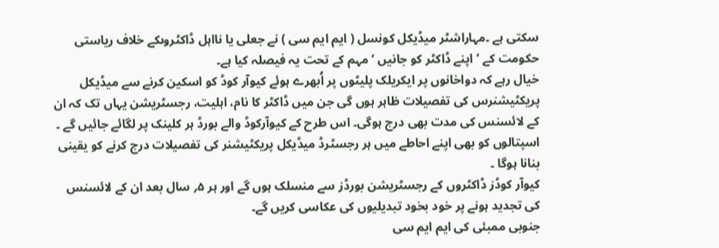سکتی ہے ۔مہاراشٹر میڈیکل کونسل ( ایم ایم سی ) نے جعلی یا نااہل ڈاکٹروںکے خلاف ریاستی حکومت کے ’اپنے ڈاکٹر کو جانیں ‘مہم کے تحت یہ فیصلہ کیا ہے۔
خیال رہے کہ دواخانوں پر ایکریلک پلیٹوں پر اُبھرے ہوئے کیوآر کوڈ کو اسکین کرنے سے میڈیکل پریکٹیشنرس کی تفصیلات ظاہر ہوں گی جن میں ڈاکٹر کا نام، اہلیت، رجسٹریشن یہاں تک کہ ان کے لائسنس کی مدت بھی درج ہوگی۔ اس طرح کے کیوآرکوڈ والے بورڈ ہر کلینک پر لگائے جائیں گے ۔ اسپتالوں کو بھی اپنے احاطے میں ہر رجسٹرڈ میڈیکل پریکٹیشنر کی تفصیلات درج کرنے کو یقینی بنانا ہوگا ۔
کیوآر کوڈز ڈاکٹروں کے رجسٹریشن بورڈز سے منسلک ہوں گے اور ہر ۵؍ سال بعد ان کے لائسنس کی تجدید ہونے پر خود بخود تبدیلیوں کی عکاسی کریں گے۔
جنوبی ممبئی کی ایم ایم سی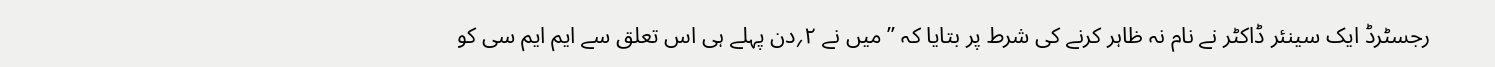رجسٹرڈ ایک سینئر ڈاکٹر نے نام نہ ظاہر کرنے کی شرط پر بتایا کہ ’’ میں نے ۲؍دن پہلے ہی اس تعلق سے ایم ایم سی کو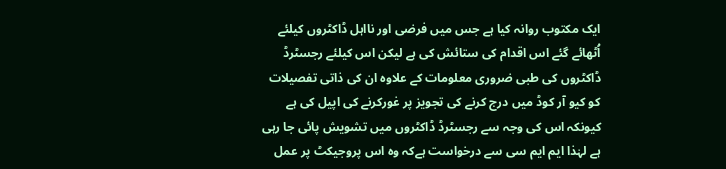ایک مکتوب روانہ کیا ہے جس میں فرضی اور نااہل ڈاکٹروں کیلئے اُٹھائے گئے اس اقدام کی ستائش کی ہے لیکن اس کیلئے رجسٹرڈ ڈاکٹروں کی طبی ضروری معلومات کے علاوہ ان کی ذاتی تفصیلات کو کیو آر کوڈ میں درج کرنے کی تجویز پر غورکرنے کی اپیل کی ہے کیونکہ اس کی وجہ سے رجسٹرڈ ڈاکٹروں میں تشویش پائی جا رہی ہے لہٰذا ایم ایم سی سے درخواست ہےکہ وہ اس پروجیکٹ پر عمل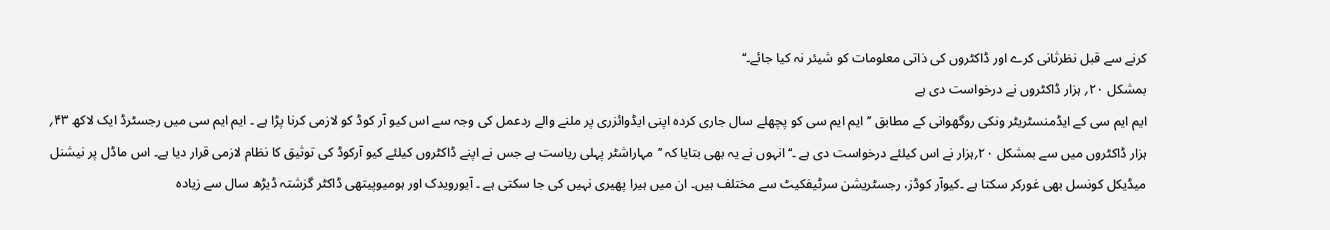کرنے سے قبل نظرثانی کرے اور ڈاکٹروں کی ذاتی معلومات کو شیئر نہ کیا جائے۔‘‘
بمشکل ۲۰؍ ہزار ڈاکٹروں نے درخواست دی ہے
ایم ایم سی کے ایڈمنسٹریٹر ونکی روگھوانی کے مطابق ’’ایم ایم سی کو پچھلے سال جاری کردہ اپنی ایڈوائزری پر ملنے والے ردعمل کی وجہ سے اس کیو آر کوڈ کو لازمی کرنا پڑا ہے ۔ ایم ایم سی میں رجسٹرڈ ایک لاکھ ۴۳؍ ہزار ڈاکٹروں میں سے بمشکل ۲۰؍ہزار نے اس کیلئے درخواست دی ہے ۔‘‘انہوں نے یہ بھی بتایا کہ ’’مہاراشٹر پہلی ریاست ہے جس نے اپنے ڈاکٹروں کیلئے کیو آرکوڈ کی توثیق کا نظام لازمی قرار دیا ہے۔ اس ماڈل پر نیشنل میڈیکل کونسل بھی غورکر سکتا ہے ۔کیوآر کوڈز، رجسٹریشن سرٹیفکیٹ سے مختلف ہیں۔ ان میں ہیرا پھیری نہیں کی جا سکتی ہے ۔ آیورویدک اور ہومیوپیتھی ڈاکٹر گزشتہ ڈیڑھ سال سے زیادہ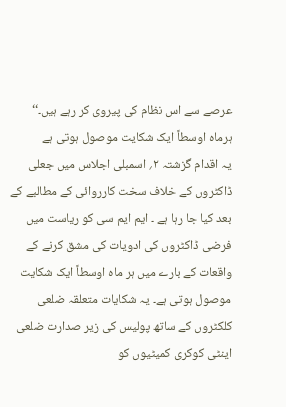عرصے سے اس نظام کی پیروی کر رہے ہیں۔‘‘
ہرماہ اوسطاً ایک شکایت موصول ہوتی ہے
یہ اقدام گزشتہ ۲؍ اسمبلی اجلاس میں جعلی ڈاکٹروں کے خلاف سخت کارروائی کے مطالبے کے بعد کیا جا رہا ہے ۔ ایم ایم سی کو ریاست میں فرضی ڈاکٹروں کی ادویات کی مشق کرنے کے واقعات کے بارے میں ہر ماہ اوسطاً ایک شکایت موصول ہوتی ہے۔ یہ شکایات متعلقہ ضلعی کلکٹروں کے ساتھ پولیس کی زیر صدارت ضلعی اینٹی کوکری کمیٹیوں کو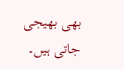بھی بھیجی جاتی ہیں۔